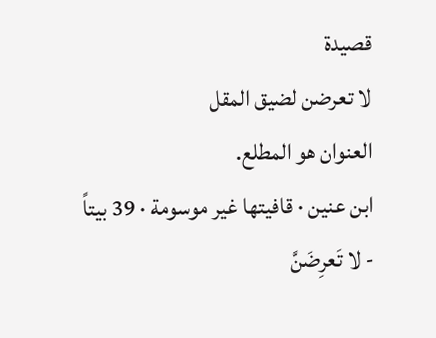قصيدة
لا تعرضن لضيق المقل
العنوان هو المطلع.
ابن عنين · قافيتها غير موسومة · 39 بيتاً
- لا تَعرِضَنَّ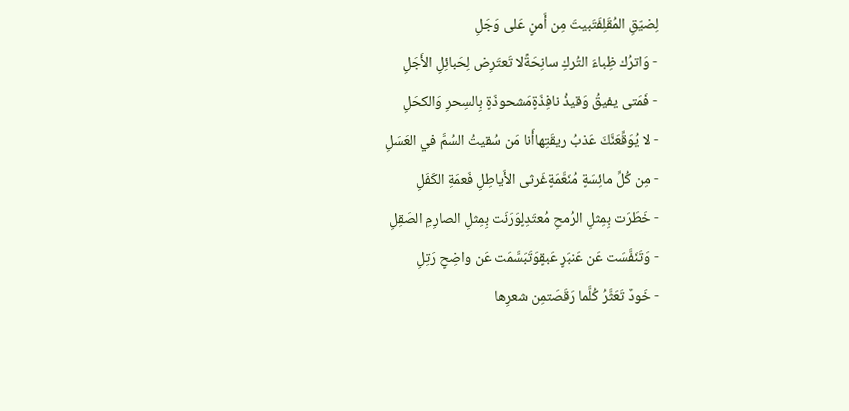لِضيّقِ المُقَلِفَتَبيتَ مِن أَمنٍ عَلى وَجَلِ
- وَاترُك ظِباءَ التُركِ سانِحَةًلا تَعتَرِض لِحَبائِلِ الأَجَلِ
- فَمَتى يفيقُ وَقيذُ نافِذَةٍمَشحوذَةٍ بِالسِحرِ وَالكحَلِ
- لا يُوَقِّعَنَّكَ عَذبُ ريقَتِهاأَنا مَن سُقيتُ السُمَّ في العَسَلِ
- مِن كُلِّ مائِسَةٍ مُنَعَّمَةٍغَرثى الأَياطِلِ فَعمَةِ الكَفَلِ
- خَطَرَت بِمِثلِ الرُمحِ مُعتَدِلٍوَرَنَت بِمِثلِ الصارِمِ الصَقِلِ
- وَتَنَفَّسَت عَن عَنبَرٍ عَبقٍوَتَبَسَّمَت عَن واضِحٍ رَتِلِ
- خَودٌ تَعَثَّرُ كُلَّما رَقَصَتمِن شعرِها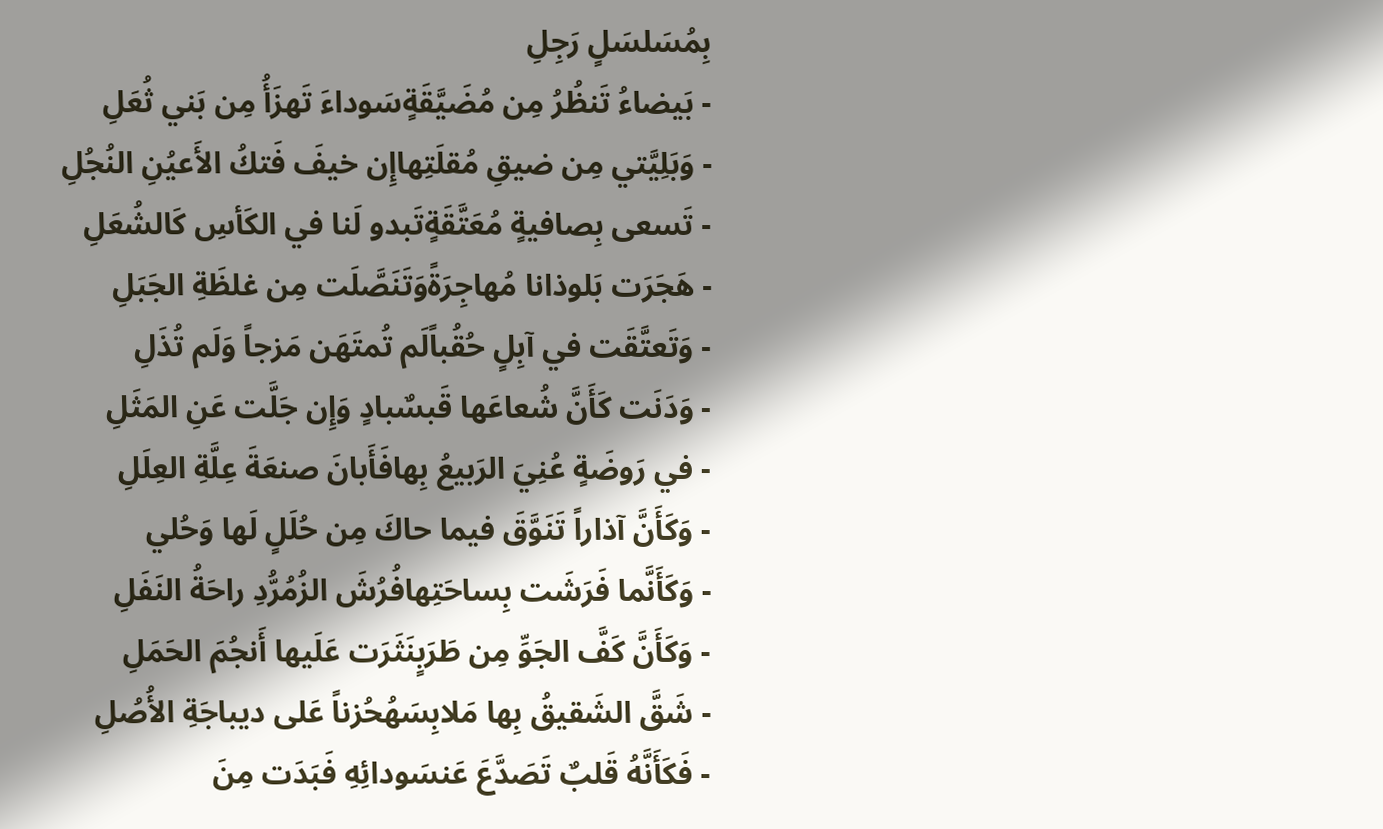بِمُسَلسَلٍ رَجِلِ
- بَيضاءُ تَنظُرُ مِن مُضَيَّقَةٍسَوداءَ تَهزَأُ مِن بَني ثُعَلِ
- وَبَلِيَّتي مِن ضيقِ مُقلَتِهاإِن خيفَ فَتكُ الأَعيُنِ النُجُلِ
- تَسعى بِصافيةٍ مُعَتَّقَةٍتَبدو لَنا في الكَأسِ كَالشُعَلِ
- هَجَرَت بَلوذانا مُهاجِرَةًوَتَنَصَّلَت مِن غلظَةِ الجَبَلِ
- وَتَعتَّقَت في آبِلٍ حُقُباًلَم تُمتَهَن مَزجاً وَلَم تُذَلِ
- وَدَنَت كَأَنَّ شُعاعَها قَبسٌبادٍ وَإِن جَلَّت عَنِ المَثَلِ
- في رَوضَةٍ عُنِيَ الرَبيعُ بِهافَأَبانَ صنعَةَ عِلَّةِ العِلَلِ
- وَكَأَنَّ آذاراً تَنَوَّقَ فيما حاكَ مِن حُلَلٍ لَها وَحُلي
- وَكَأَنَّما فَرَشَت بِساحَتِهافُرُشَ الزُمُرُّدِ راحَةُ النَفَلِ
- وَكَأَنَّ كَفَّ الجَوِّ مِن طَرَبٍنَثَرَت عَلَيها أَنجُمَ الحَمَلِ
- شَقَّ الشَقيقُ بِها مَلابِسَهُحُزناً عَلى ديباجَةِ الأُصُلِ
- فَكَأَنَّهُ قَلبٌ تَصَدَّعَ عَنسَودائِهِ فَبَدَت مِنَ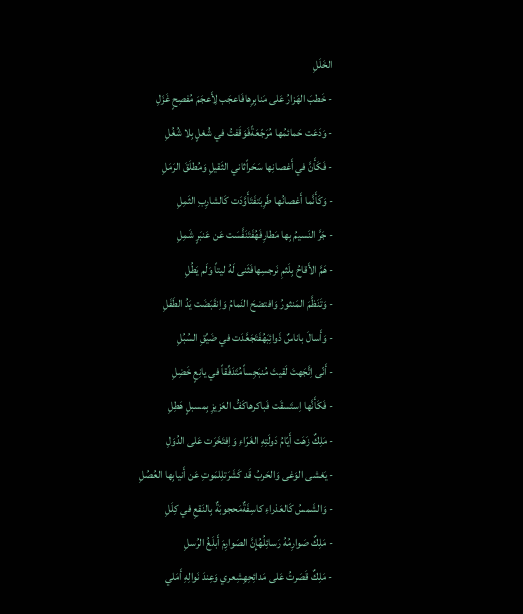الخَلَلِ
- خَطبَ الهَزارُ عَلى مَنابِرِهافَاعجَب لِأَعجَمَ مُفصِحٍ غَزَلِ
- وَدَعَت حَمائمُها مُرَجّعَةًفَوَقَفتُ في شُغلٍ بِلا شُغُلِ
- فَكَأَنَّ في أَغصانِها سَحَراًثاني الثَقيلِ وَمُطلَقَ الرَمَلِ
- وَكَأَنَّما أَغصانُها طَرِبَتفَتَأَوَّدَت كَالشارِبِ الثَمِلِ
- جَرَّ النَسيمُ بِها مَطارِفَهُفَتَنَفَّسَت عَن عَنبَرٍ شَمِلِ
- هَمَّ الأَقاحُ بِلَثمِ نَرجسِهافَثَنى لَهُ ليتاً وَلَم يَطُلِ
- وَتَنَظَّمَ المَنثورُ وَافتضحَ النَمامُ وَاِنقَبَضَت يَدُ الطَفَلِ
- وَأَسالَ باناسٌ ذَوائِبَهُفَتَجَعَّدَت في ضَيِّقِ السُبُلِ
- أَنّى اِتَّجَهتَ لَقيتَ مُنبَجِساًمُتَدَفِّقاً في يانِعٍ خَضِلِ
- فَكَأَنَّها اِستَسقَت فَباكرهاكَفُّ العَزيزِ بِمسبلٍ هَطِلِ
- مَلِكٌ زَهَت أَيّامُ دَولَتِهِ الغَرّاءِ وَاِفتَخَرَت عَلى الدُوَلِ
- يَغشى الوَغى وَالحَربُ قَد كَشَرَتلِلمَوتِ عَن أَنيابِها العُصُلِ
- وَالشَمسُ كَالعَذراءِ كاسِفَةٌمَحجوبَةٌ بِالنَقعِ في كِلَلِ
- مَلِكٌ صَوارِمُهُ رَسائِلُهُإِنَّ الصَوارِمَ أَبلَغُ الرُسلِ
- مَلِكٌ قَصَرتُ عَلى مَدائِحِهِشِعري وَعِندَ نَوالِهِ أَمَلي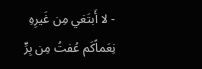- لا أَبتَغي مِن غَيرِهِ نِعَماًكَم عُفتُ مِن بِرٍّ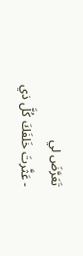تَعَرَّضَ لي
- عَثَّرتَ خَلفَكَ كُلَّ ذي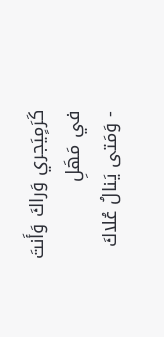كَرَمٍيَجري وَراكَ وَأَنتَ في مَهَلِ
- وَمَتى يَنالُ عُلاكَ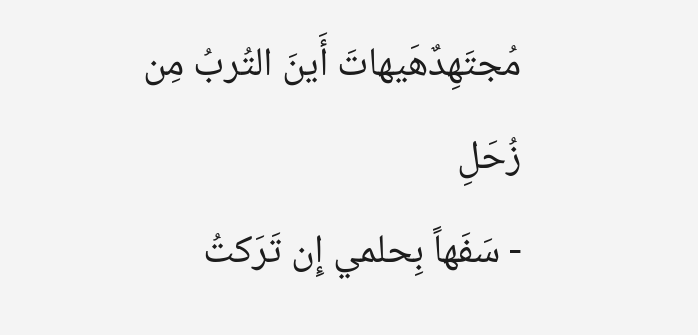مُجتَهِدٌهَيهاتَ أَينَ التُربُ مِن زُحَلِ
- سَفَهاً بِحلمي إِن تَرَكتُ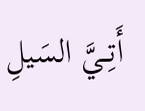أَتِــيَّ السَيلِ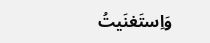وَاِستَغنَيتُ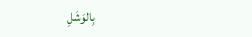بِالوَشَلِ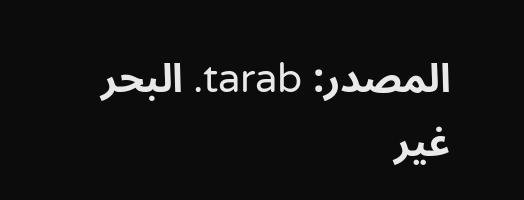المصدر: tarab. البحر غير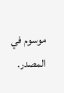موسوم في المصدر.